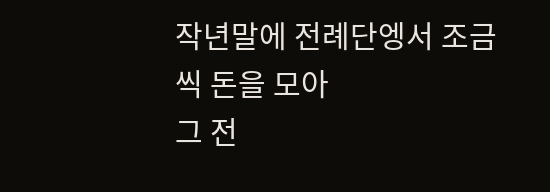작년말에 전례단엥서 조금씩 돈을 모아
그 전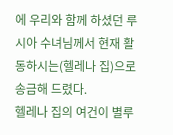에 우리와 함께 하셨던 루시아 수녀님께서 현재 활동하시는(헬레나 집)으로
송금해 드렸다.
헬레나 집의 여건이 별루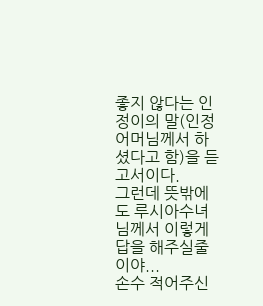좋지 않다는 인정이의 말(인정어머님께서 하셨다고 함)을 듣고서이다.
그런데 뜻밖에도 루시아수녀님께서 이렇게 답을 해주실줄이야...
손수 적어주신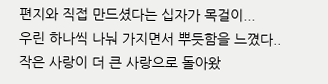편지와 직접 만드셨다는 십자가 목걸이...
우린 하나씩 나눠 가지면서 뿌듯함을 느꼈다..
작은 사랑이 더 큰 사랑으로 돌아왔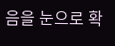음을 눈으로 확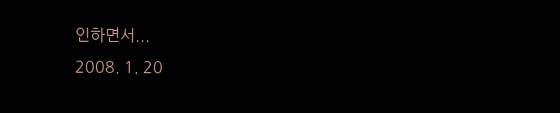인하면서...
2008. 1. 20